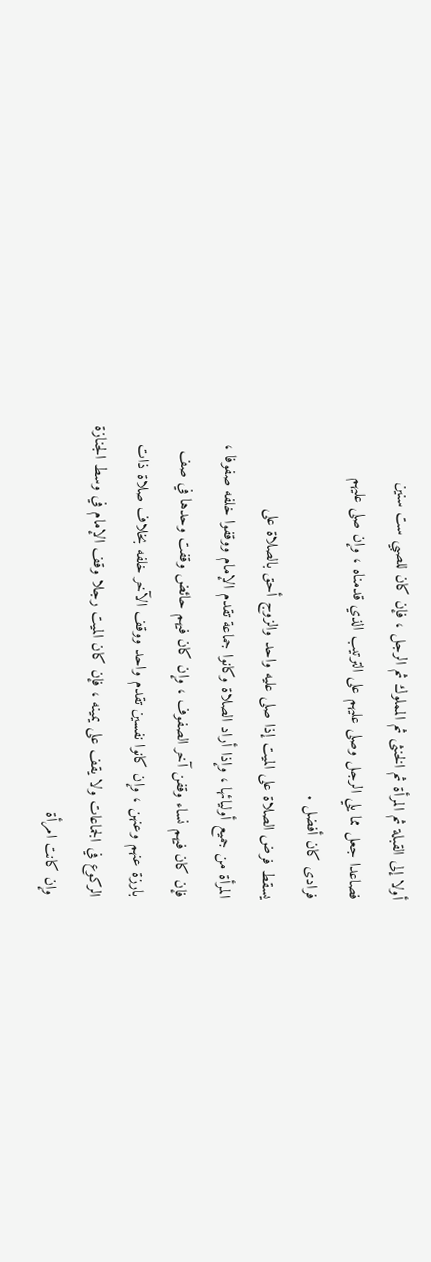أولا إلى القبلة ثم المرأة ثم الخنثى ثم المملوك ثم الرجل ، فإن كان للصبي ست سنين
فصاعدا جعل مما يلي الرجل وصلى عليهم على الترتيب الذي قدمناه ، وإن صلى عليهم
فرادى كان أفضل .
يسقط فرض الصلاة على الميت إذا صلى عليه واحد والزوج أحق بالصلاة على
المرأة من جميع أوليائها ، وإذا أراد الصلاة وكانوا جماعة تقدم الإمام ووقفوا خلفه صفوفا ،
فإن كان فيهم نساء وقفن آخر الصفوف ، وإن كان فيهم حائض وقفت وحدها في صف
بارزة عنهم وعنهن ، وإن كانوا نفسين تقدم واحد ووقف الآخر خلفه بخلاف صلاة ذات
الركوع في الجماعات ولا يقف على يمينه ، فإن كان الميت رجلا وقف الإمام في وسط الجنازة
وإن كانت امرأة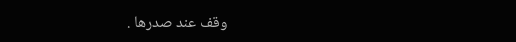وقف عند صدرها .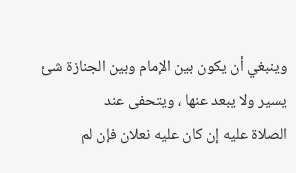وينبغي أن يكون بين الإمام وبين الجنازة شئ يسير ولا يبعد عنها ، ويتحفى عند
الصلاة عليه إن كان عليه نعلان فإن لم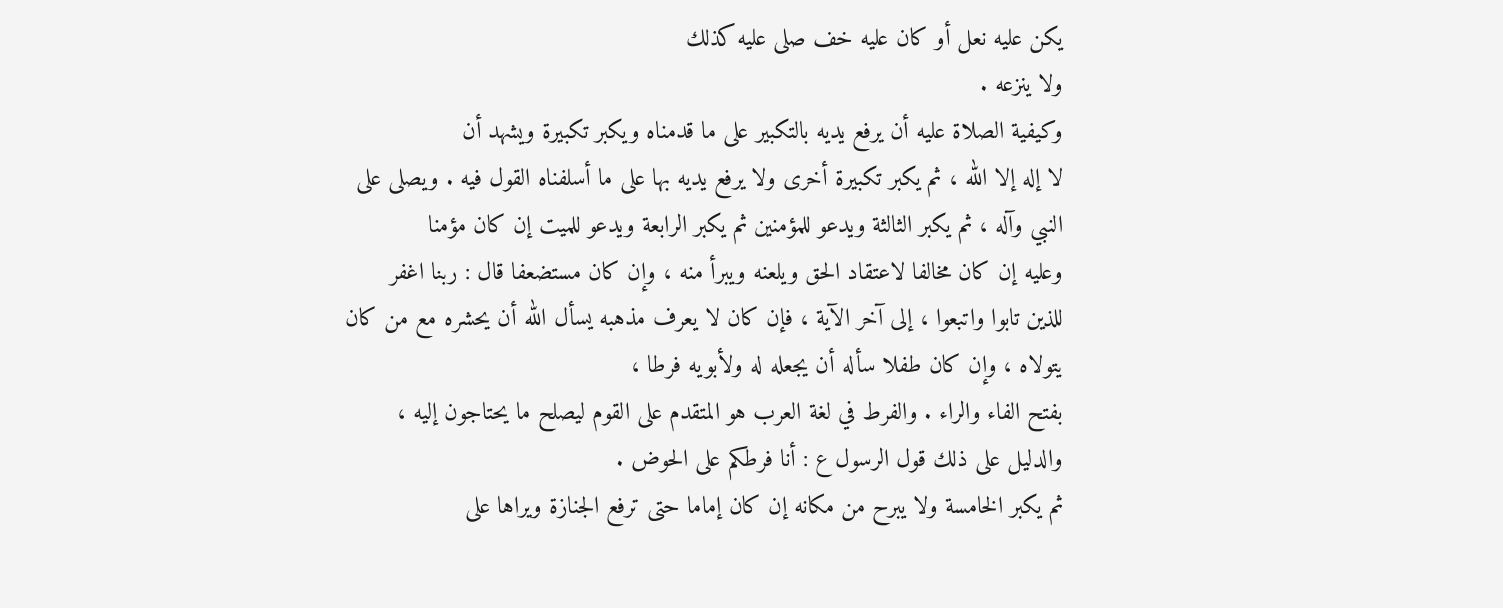يكن عليه نعل أو كان عليه خف صلى عليه كذلك
ولا ينزعه .
وكيفية الصلاة عليه أن يرفع يديه بالتكبير على ما قدمناه ويكبر تكبيرة ويشهد أن
لا إله إلا الله ، ثم يكبر تكبيرة أخرى ولا يرفع يديه بها على ما أسلفناه القول فيه . ويصلى على
النبي وآله ، ثم يكبر الثالثة ويدعو للمؤمنين ثم يكبر الرابعة ويدعو للميت إن كان مؤمنا
وعليه إن كان مخالفا لاعتقاد الحق ويلعنه ويبرأ منه ، وإن كان مستضعفا قال : ربنا اغفر
للذين تابوا واتبعوا ، إلى آخر الآية ، فإن كان لا يعرف مذهبه يسأل الله أن يحشره مع من كان
يتولاه ، وإن كان طفلا سأله أن يجعله له ولأبويه فرطا ،
بفتح الفاء والراء . والفرط في لغة العرب هو المتقدم على القوم ليصلح ما يحتاجون إليه ،
والدليل على ذلك قول الرسول ع : أنا فرطكم على الحوض .
ثم يكبر الخامسة ولا يبرح من مكانه إن كان إماما حتى ترفع الجنازة ويراها على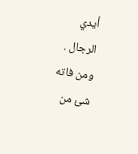أيدي
الرجال .
ومن فاته شئ من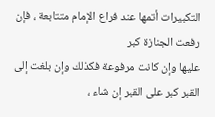التكبيرات أتمها عند فراع الإمام متتابعة ، فإن رفعت الجنازة كبر
عليها وإن كانت مرفوعة فكذلك وإن بلغت إلى القبر كبر على القبر إن شاء ،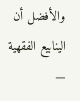والأفضل أن
الينابيع الفقهية —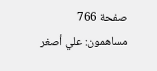صفحة 766
مساهمون: علي أصغر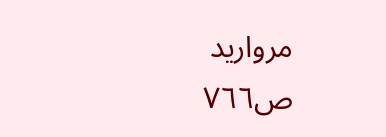مرواريد
ص٧٦٦